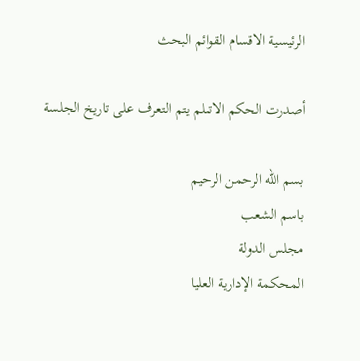الرئيسية الاقسام القوائم البحث

أصدرت الحكم الاتىلم يتم التعرف على تاريخ الجلسة

بسم الله الرحمن الرحيم
باسم الشعب
مجلس الدولة
المحكمة الإدارية العليا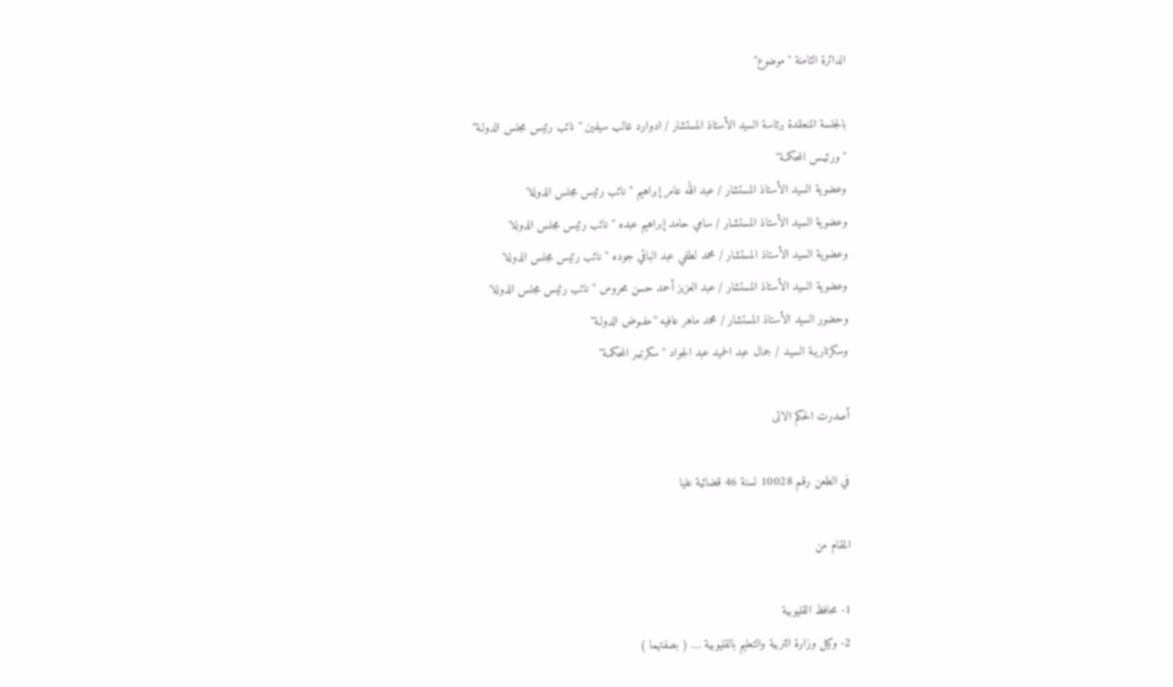الدائرة الثامنة "موضوع"

بالجلسة المنعقدة برئاسة السيد الأستاذ المستشار / ادوارد غالب سيفين "نائب رئيس مجلس الدولـة"
"ورئيـس المحكمـة"
وعضوية السيد الأستاذ المستشار / عبد الله عامر إبراهيم "نائب رئيس مجلس الدولة"
وعضوية السيد الأستاذ المستشـار / سامي حامد إبراهيم عبده "نائب رئيس مجلس الدولة"
وعضوية السيد الأستاذ المستشار / محمد لطفي عبد الباقي جوده "نائب رئيس مجلس الدولة"
وعضوية السيد الأستاذ المستشار / عبد العزيز أحمد حسن محروس "نائب رئيس مجلس الدولة"
وحضور السيد الأستاذ المستشار / محمد ماهر عافيه "مفـوض الدولـة"
وسكرتاريـة السيـد / جمال عبد الحميد عبد الجواد "سكرتيـر المحكمـة"

أصدرت الحكم الاتى

في الطعن رقم 10028 لسنة 46 قضائية عليا

المقام من

1- محافظ القليوبية
2- وكيل وزارة التربية والتعليم بالقليوبية … ( بصفتهما )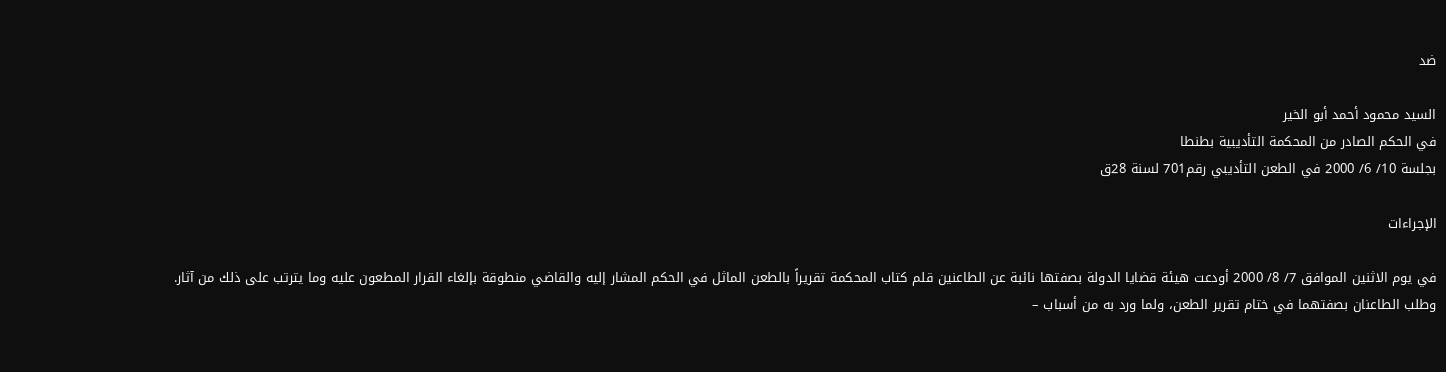ضد

السيد محمود أحمد أبو الخير
في الحكم الصادر من المحكمة التأديبية بطنطا
بجلسة 10/ 6/ 2000 في الطعن التأديبي رقم701 لسنة 28ق

الإجراءات

في يوم الاثنين الموافق 7/ 8/ 2000 أودعت هيئة قضايا الدولة بصفتها نائبة عن الطاعنين قلم كتاب المحكمة تقريراً بالطعن الماثل في الحكم المشار إليه والقاضي منطوقة بإلغاء القرار المطعون عليه وما يترتب على ذلك من آثار.
وطلب الطاعنان بصفتهما في ختام تقرير الطعن، ولما ورد به من أسباب –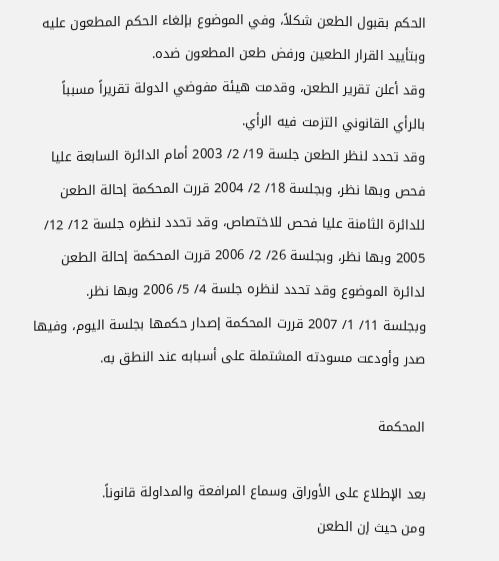الحكم بقبول الطعن شكلاً، وفي الموضوع بإلغاء الحكم المطعون عليه وبتأييد القرار الطعين ورفض طعن المطعون ضده.
وقد أعلن تقرير الطعن، وقدمت هيئة مفوضي الدولة تقريراً مسبباً بالرأي القانوني التزمت فيه الرأي.
وقد تحدد لنظر الطعن جلسة 19/ 2/ 2003 أمام الدائرة السابعة عليا فحص وبها نظر، وبجلسة 18/ 2/ 2004 قررت المحكمة إحالة الطعن للدائرة الثامنة عليا فحص للاختصاص، وقد تحدد لنظره جلسة 12/ 12/ 2005 وبها نظر، وبجلسة 26/ 2/ 2006 قررت المحكمة إحالة الطعن لدائرة الموضوع وقد تحدد لنظره جلسة 4/ 5/ 2006 وبها نظر.
وبجلسة 11/ 1/ 2007 قررت المحكمة إصدار حكمها بجلسة اليوم، وفيها صدر وأودعت مسودته المشتملة على أسبابه عند النطق به.

المحكمة

بعد الإطلاع على الأوراق وسماع المرافعة والمداولة قانوناً.
ومن حيث إن الطعن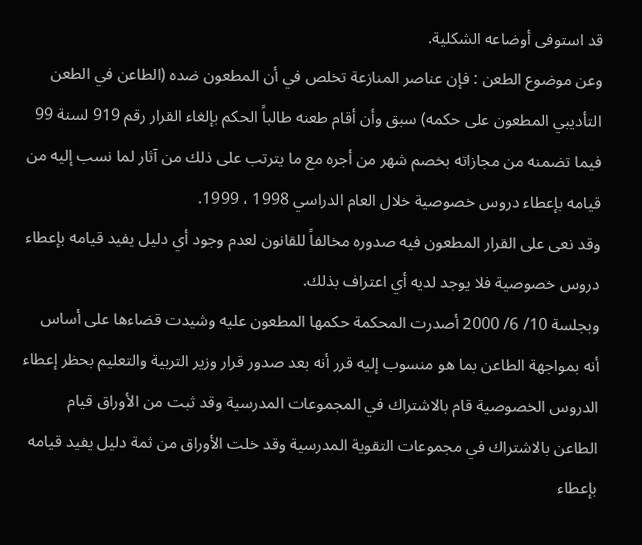قد استوفى أوضاعه الشكلية.
وعن موضوع الطعن : فإن عناصر المنازعة تخلص في أن المطعون ضده (الطاعن في الطعن التأديبي المطعون على حكمه) سبق وأن أقام طعنه طالباً الحكم بإلغاء القرار رقم 919 لسنة 99 فيما تضمنه من مجازاته بخصم شهر من أجره مع ما يترتب على ذلك من آثار لما نسب إليه من قيامه بإعطاء دروس خصوصية خلال العام الدراسي 1998 ، 1999.
وقد نعى على القرار المطعون فيه صدوره مخالفاً للقانون لعدم وجود أي دليل يفيد قيامه بإعطاء دروس خصوصية فلا يوجد لديه أي اعتراف بذلك.
وبجلسة 10/ 6/ 2000 أصدرت المحكمة حكمها المطعون عليه وشيدت قضاءها على أساس أنه بمواجهة الطاعن بما هو منسوب إليه قرر أنه بعد صدور قرار وزير التربية والتعليم بحظر إعطاء الدروس الخصوصية قام بالاشتراك في المجموعات المدرسية وقد ثبت من الأوراق قيام الطاعن بالاشتراك في مجموعات التقوية المدرسية وقد خلت الأوراق من ثمة دليل يفيد قيامه بإعطاء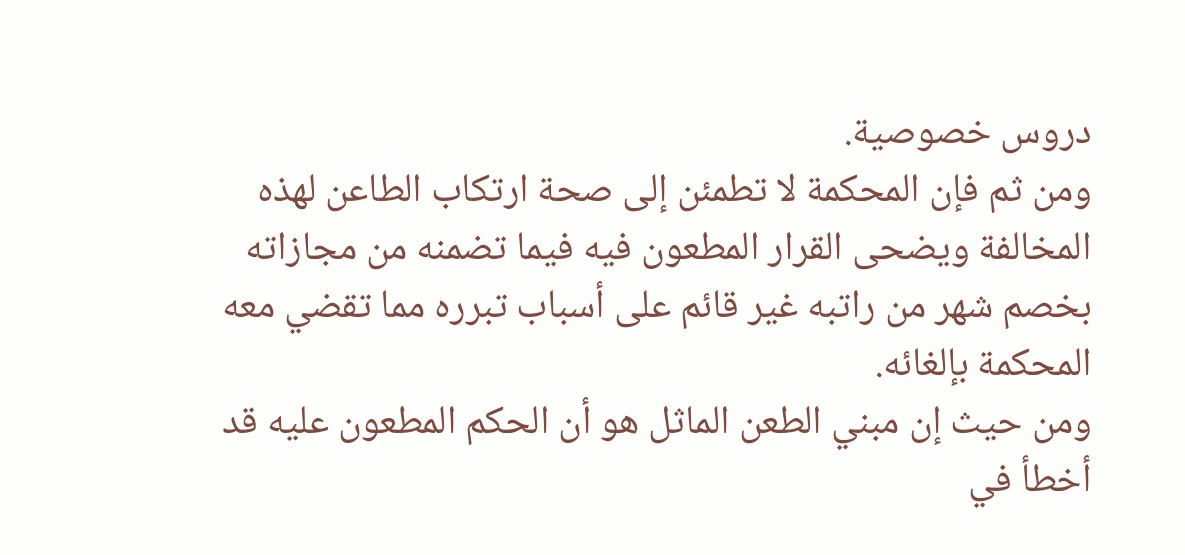دروس خصوصية.
ومن ثم فإن المحكمة لا تطمئن إلى صحة ارتكاب الطاعن لهذه المخالفة ويضحى القرار المطعون فيه فيما تضمنه من مجازاته بخصم شهر من راتبه غير قائم على أسباب تبرره مما تقضي معه المحكمة بإلغائه.
ومن حيث إن مبني الطعن الماثل هو أن الحكم المطعون عليه قد أخطأ في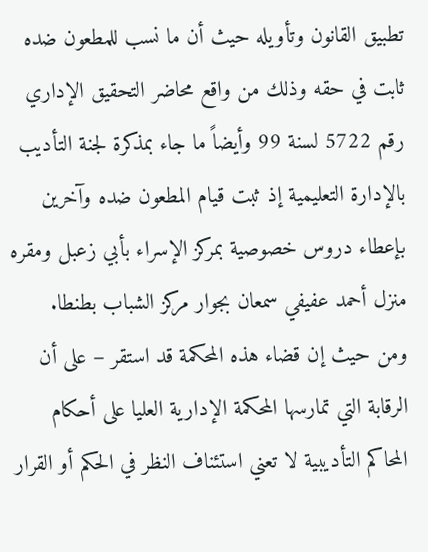تطبيق القانون وتأويله حيث أن ما نسب للمطعون ضده ثابت في حقه وذلك من واقع محاضر التحقيق الإداري رقم 5722 لسنة 99 وأيضاً ما جاء بمذكرة لجنة التأديب بالإدارة التعليمية إذ ثبت قيام المطعون ضده وآخرين بإعطاء دروس خصوصية بمركز الإسراء بأبي زعبل ومقره منزل أحمد عفيفي سمعان بجوار مركز الشباب بطنطا.
ومن حيث إن قضاء هذه المحكمة قد استقر – على أن الرقابة التي تمارسها المحكمة الإدارية العليا على أحكام المحاكم التأديبية لا تعني استئناف النظر في الحكم أو القرار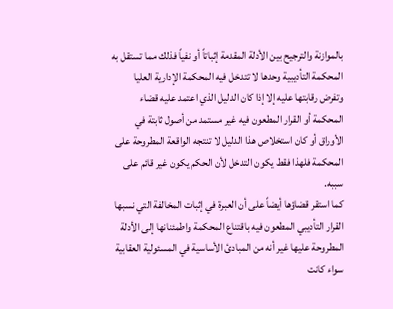بالموازنة والترجيح بين الأدلة المقدمة إثباتاً أو نفياً فذلك مما تستقل به المحكمة التأديبية وحدها لا تتدخل فيه المحكمة الإدارية العليا وتفرض رقابتها عليه إلا إذا كان الدليل الذي اعتمد عليه قضاء المحكمة أو القرار المطعون فيه غير مستمد من أصول ثابتة في الأوراق أو كان استخلاص هذا الدليل لا تنتجه الواقعة المطروحة على المحكمة فلهذا فقط يكون التدخل لأن الحكم يكون غير قائم على سببه.
كما استقر قضاؤها أيضاً على أن العبرة في إثبات المخالفة التي نسبها القرار التأديبي المطعون فيه باقتناع المحكمة واطمئنانها إلى الأدلة المطروحة عليها غير أنه من المبادئ الأساسية في المسئولية العقابية سواء كانت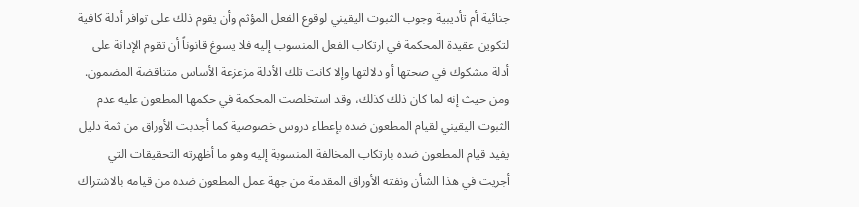جنائية أم تأديبية وجوب الثبوت اليقيني لوقوع الفعل المؤثم وأن يقوم ذلك على توافر أدلة كافية لتكوين عقيدة المحكمة في ارتكاب الفعل المنسوب إليه فلا يسوغ قانوناً أن تقوم الإدانة على أدلة مشكوك في صحتها أو دلالتها وإلا كانت تلك الأدلة مزعزعة الأساس متناقضة المضمون.
ومن حيث إنه لما كان ذلك كذلك، وقد استخلصت المحكمة في حكمها المطعون عليه عدم الثبوت اليقيني لقيام المطعون ضده بإعطاء دروس خصوصية كما أجدبت الأوراق من ثمة دليل يفيد قيام المطعون ضده بارتكاب المخالفة المنسوبة إليه وهو ما أظهرته التحقيقات التي أجريت في هذا الشأن ونفته الأوراق المقدمة من جهة عمل المطعون ضده من قيامه بالاشتراك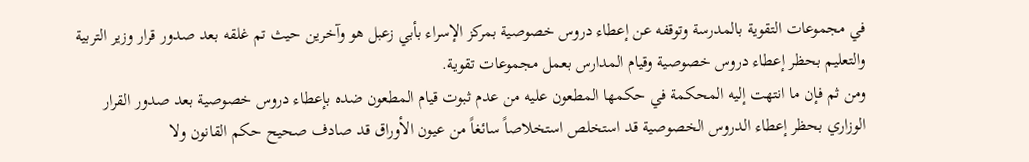في مجموعات التقوية بالمدرسة وتوقفه عن إعطاء دروس خصوصية بمركز الإسراء بأبي زعبل هو وآخرين حيث تم غلقه بعد صدور قرار وزير التربية والتعليم بحظر إعطاء دروس خصوصية وقيام المدارس بعمل مجموعات تقوية.
ومن ثم فإن ما انتهت إليه المحكمة في حكمها المطعون عليه من عدم ثبوت قيام المطعون ضده بإعطاء دروس خصوصية بعد صدور القرار الوزاري بحظر إعطاء الدروس الخصوصية قد استخلص استخلاصاً سائغاً من عيون الأوراق قد صادف صحيح حكم القانون ولا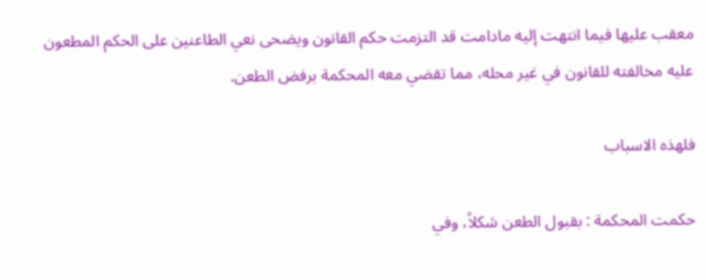معقب عليها فيما انتهت إليه مادامت قد التزمت حكم القانون ويضحى نعي الطاعنين على الحكم المطعون عليه مخالفته للقانون في غير محله، مما تقضي معه المحكمة برفض الطعن.

فلهذه الاسباب

حكمت المحكمة : بقبول الطعن شكلاً، وفي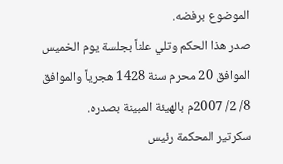الموضوع برفضه.
صدر هذا الحكم وتلي علناً بجلسة يوم الخميس الموافق 20 محرم سنة 1428 هجرياً والموافق 8/ 2/ 2007م بالهيئة المبينة بصدره.
سكرتير المحكمة رئيس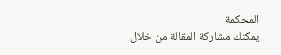المحكمة
يمكنك مشاركة المقالة من خلال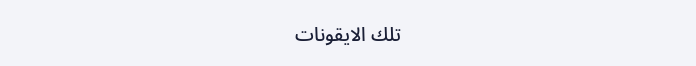تلك الايقونات